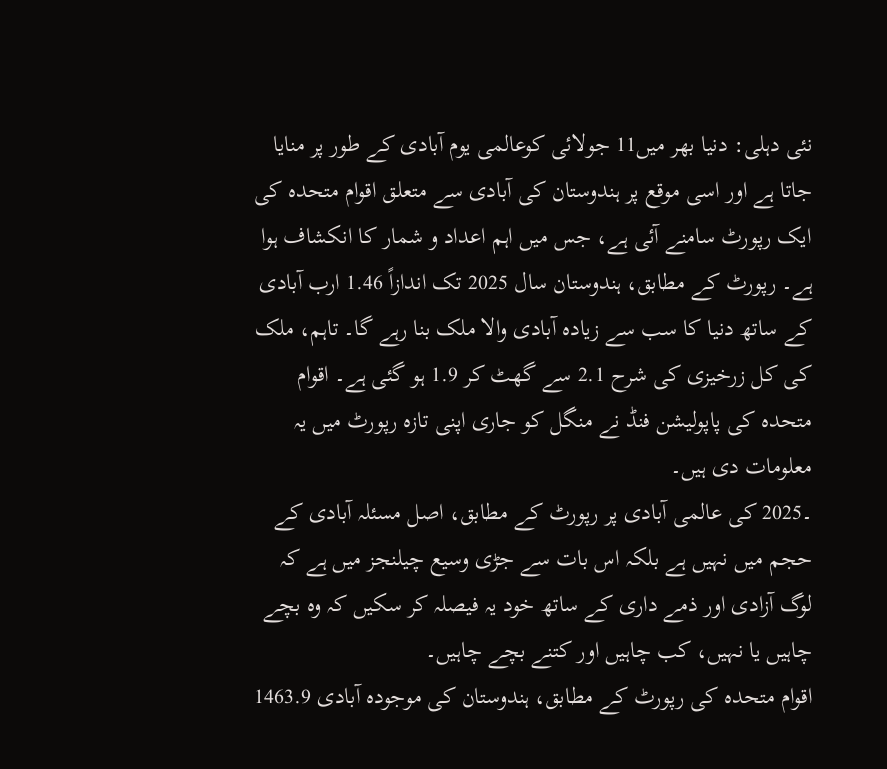نئی دہلی: دنیا بھر میں11 جولائی کوعالمی یوم آبادی کے طور پر منایا جاتا ہے اور اسی موقع پر ہندوستان کی آبادی سے متعلق اقوام متحدہ کی ایک رپورٹ سامنے آئی ہے، جس میں اہم اعداد و شمار کا انکشاف ہوا ہے۔ رپورٹ کے مطابق، ہندوستان سال 2025 تک اندازاً 1.46 ارب آبادی کے ساتھ دنیا کا سب سے زیادہ آبادی والا ملک بنا رہے گا۔ تاہم، ملک کی کل زرخیزی کی شرح 2.1 سے گھٹ کر 1.9 ہو گئی ہے۔ اقوام متحدہ کی پاپولیشن فنڈ نے منگل کو جاری اپنی تازہ رپورٹ میں یہ معلومات دی ہیں۔
۔2025 کی عالمی آبادی پر رپورٹ کے مطابق، اصل مسئلہ آبادی کے حجم میں نہیں ہے بلکہ اس بات سے جڑی وسیع چیلنجز میں ہے کہ لوگ آزادی اور ذمے داری کے ساتھ خود یہ فیصلہ کر سکیں کہ وہ بچے چاہیں یا نہیں، کب چاہیں اور کتنے بچے چاہیں۔
اقوام متحدہ کی رپورٹ کے مطابق، ہندوستان کی موجودہ آبادی 1463.9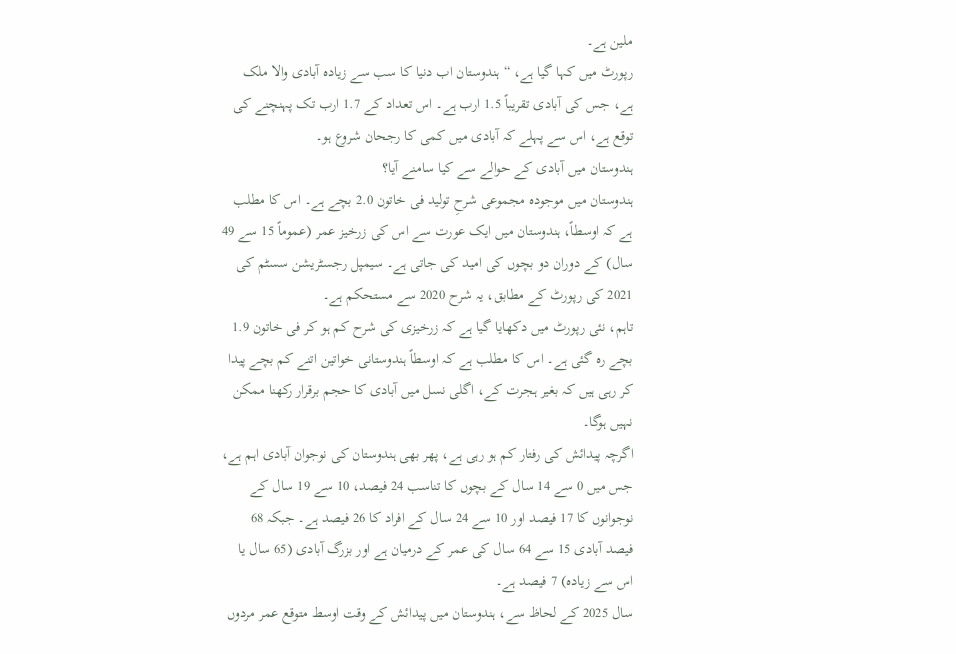ملین ہے۔
رپورٹ میں کہا گیا ہے، “ہندوستان اب دنیا کا سب سے زیادہ آبادی والا ملک ہے، جس کی آبادی تقریباً 1.5 ارب ہے۔ اس تعداد کے 1.7 ارب تک پہنچنے کی توقع ہے، اس سے پہلے کہ آبادی میں کمی کا رجحان شروع ہو۔
ہندوستان میں آبادی کے حوالے سے کیا سامنے آیا؟
ہندوستان میں موجودہ مجموعی شرحِ تولید فی خاتون 2.0 بچے ہے۔ اس کا مطلب ہے کہ اوسطاً، ہندوستان میں ایک عورت سے اس کی زرخیز عمر (عموماً 15 سے 49 سال) کے دوران دو بچوں کی امید کی جاتی ہے۔ سیمپل رجسٹریشن سسٹم کی 2021 کی رپورٹ کے مطابق، یہ شرح 2020 سے مستحکم ہے۔
تاہم، نئی رپورٹ میں دکھایا گیا ہے کہ زرخیزی کی شرح کم ہو کر فی خاتون 1.9 بچے رہ گئی ہے۔ اس کا مطلب ہے کہ اوسطاً ہندوستانی خواتین اتنے کم بچے پیدا کر رہی ہیں کہ بغیر ہجرت کے، اگلی نسل میں آبادی کا حجم برقرار رکھنا ممکن نہیں ہوگا۔
اگرچہ پیدائش کی رفتار کم ہو رہی ہے، پھر بھی ہندوستان کی نوجوان آبادی اہم ہے، جس میں 0 سے 14 سال کے بچوں کا تناسب 24 فیصد، 10 سے 19 سال کے نوجوانوں کا 17 فیصد اور 10 سے 24 سال کے افراد کا 26 فیصد ہے۔ جبکہ 68 فیصد آبادی 15 سے 64 سال کی عمر کے درمیان ہے اور بزرگ آبادی (65 سال یا اس سے زیادہ) 7 فیصد ہے۔
سال 2025 کے لحاظ سے، ہندوستان میں پیدائش کے وقت اوسط متوقع عمر مردوں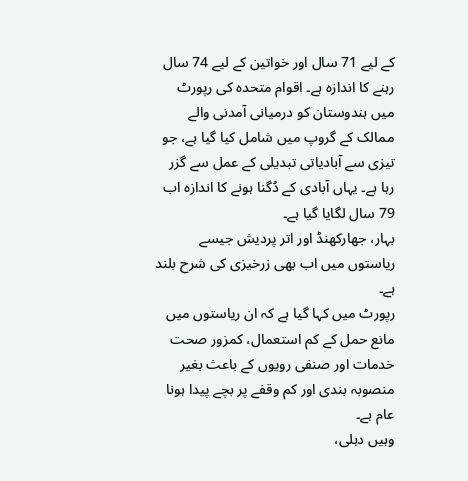کے لیے 71 سال اور خواتین کے لیے 74 سال رہنے کا اندازہ ہے۔ اقوام متحدہ کی رپورٹ میں ہندوستان کو درمیانی آمدنی والے ممالک کے گروپ میں شامل کیا گیا ہے، جو تیزی سے آبادیاتی تبدیلی کے عمل سے گزر رہا ہے۔ یہاں آبادی کے دُگنا ہونے کا اندازہ اب 79 سال لگایا گیا ہے۔
بہار، جھارکھنڈ اور اتر پردیش جیسے ریاستوں میں اب بھی زرخیزی کی شرح بلند ہے۔
رپورٹ میں کہا گیا ہے کہ ان ریاستوں میں مانع حمل کے کم استعمال، کمزور صحت خدمات اور صنفی رویوں کے باعث بغیر منصوبہ بندی اور کم وقفے پر بچے پیدا ہونا عام ہے۔
وہیں دہلی،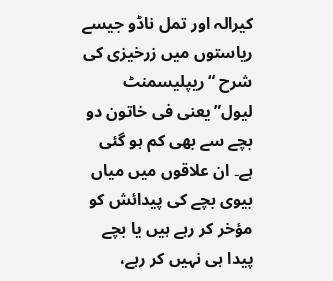کیرالہ اور تمل ناڈو جیسے ریاستوں میں زرخیزی کی شرح “ریپلیسمنٹ لیول” یعنی فی خاتون دو بچے سے بھی کم ہو گئی ہے۔ ان علاقوں میں میاں بیوی بچے کی پیدائش کو مؤخر کر رہے ہیں یا بچے پیدا ہی نہیں کر رہے،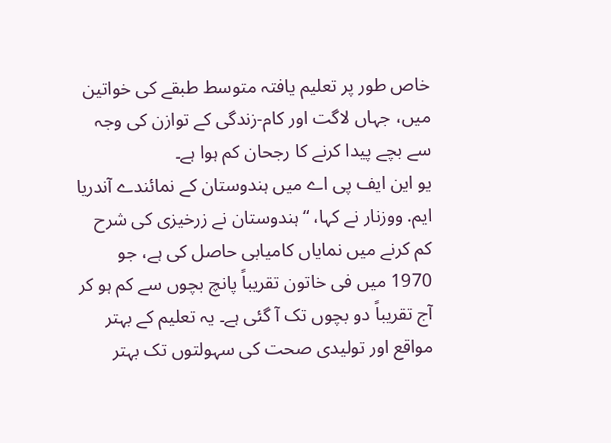خاص طور پر تعلیم یافتہ متوسط طبقے کی خواتین میں، جہاں لاگت اور کام-زندگی کے توازن کی وجہ سے بچے پیدا کرنے کا رجحان کم ہوا ہے۔
یو این ایف پی اے میں ہندوستان کے نمائندے آندریا ایم. ووزنار نے کہا، “ہندوستان نے زرخیزی کی شرح کم کرنے میں نمایاں کامیابی حاصل کی ہے، جو 1970 میں فی خاتون تقریباً پانچ بچوں سے کم ہو کر آج تقریباً دو بچوں تک آ گئی ہے۔ یہ تعلیم کے بہتر مواقع اور تولیدی صحت کی سہولتوں تک بہتر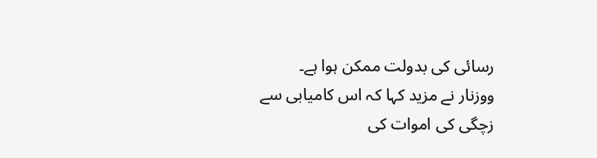رسائی کی بدولت ممکن ہوا ہے۔
ووزنار نے مزید کہا کہ اس کامیابی سے زچگی کی اموات کی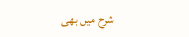شرح میں بھی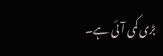بڑی کمی آئی ہے۔